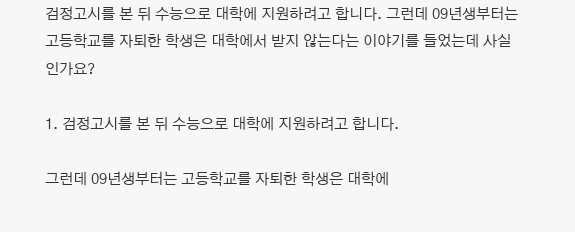검정고시를 본 뒤 수능으로 대학에 지원하려고 합니다. 그런데 09년생부터는 고등학교를 자퇴한 학생은 대학에서 받지 않는다는 이야기를 들었는데 사실인가요?

1. 검정고시를 본 뒤 수능으로 대학에 지원하려고 합니다.

그런데 09년생부터는 고등학교를 자퇴한 학생은 대학에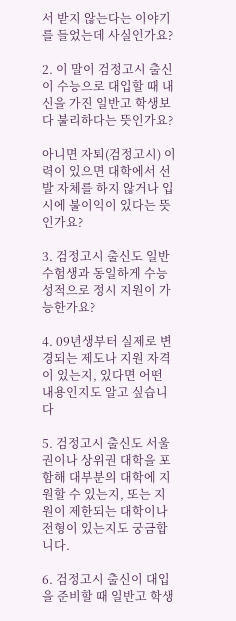서 받지 않는다는 이야기를 들었는데 사실인가요?

2. 이 말이 검정고시 출신이 수능으로 대입할 때 내신을 가진 일반고 학생보다 불리하다는 뜻인가요?

아니면 자퇴(검정고시) 이력이 있으면 대학에서 선발 자체를 하지 않거나 입시에 불이익이 있다는 뜻인가요?

3. 검정고시 출신도 일반 수험생과 동일하게 수능 성적으로 정시 지원이 가능한가요?

4. 09년생부터 실제로 변경되는 제도나 지원 자격이 있는지, 있다면 어떤 내용인지도 알고 싶습니다

5. 검정고시 출신도 서울권이나 상위권 대학을 포함해 대부분의 대학에 지원할 수 있는지, 또는 지원이 제한되는 대학이나 전형이 있는지도 궁금합니다.

6. 검정고시 출신이 대입을 준비할 때 일반고 학생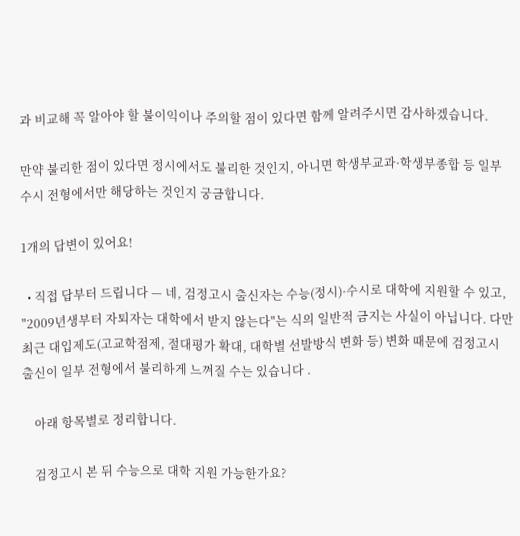과 비교해 꼭 알아야 할 불이익이나 주의할 점이 있다면 함께 알려주시면 감사하겠습니다.

만약 불리한 점이 있다면 정시에서도 불리한 것인지, 아니면 학생부교과·학생부종합 등 일부 수시 전형에서만 해당하는 것인지 궁금합니다.

1개의 답변이 있어요!

  • 직접 답부터 드립니다 — 네, 검정고시 출신자는 수능(정시)·수시로 대학에 지원할 수 있고, "2009년생부터 자퇴자는 대학에서 받지 않는다"는 식의 일반적 금지는 사실이 아닙니다. 다만 최근 대입제도(고교학점제, 절대평가 확대, 대학별 선발방식 변화 등) 변화 때문에 검정고시 출신이 일부 전형에서 불리하게 느껴질 수는 있습니다 .

    아래 항목별로 정리합니다.

    검정고시 본 뒤 수능으로 대학 지원 가능한가요?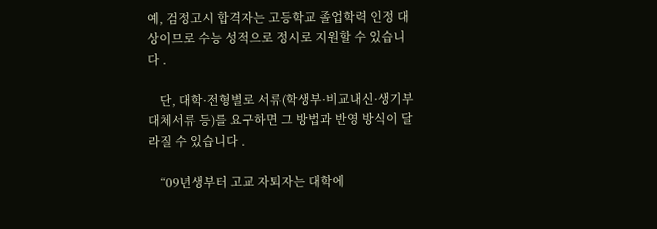예, 검정고시 합격자는 고등학교 졸업학력 인정 대상이므로 수능 성적으로 정시로 지원할 수 있습니다 .

    단, 대학·전형별로 서류(학생부·비교내신·생기부 대체서류 등)를 요구하면 그 방법과 반영 방식이 달라질 수 있습니다 .

    “09년생부터 고교 자퇴자는 대학에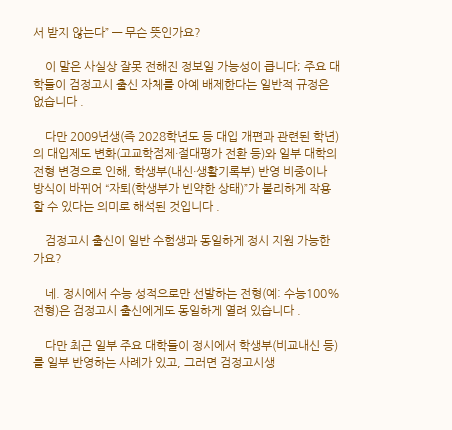서 받지 않는다” — 무슨 뜻인가요?

    이 말은 사실상 잘못 전해진 정보일 가능성이 큽니다; 주요 대학들이 검정고시 출신 자체를 아예 배제한다는 일반적 규정은 없습니다 .

    다만 2009년생(즉 2028학년도 등 대입 개편과 관련된 학년)의 대입제도 변화(고교학점제·절대평가 전환 등)와 일부 대학의 전형 변경으로 인해, 학생부(내신·생활기록부) 반영 비중이나 방식이 바뀌어 “자퇴(학생부가 빈약한 상태)”가 불리하게 작용할 수 있다는 의미로 해석된 것입니다 .

    검정고시 출신이 일반 수험생과 동일하게 정시 지원 가능한가요?

    네. 정시에서 수능 성적으로만 선발하는 전형(예: 수능100% 전형)은 검정고시 출신에게도 동일하게 열려 있습니다 .

    다만 최근 일부 주요 대학들이 정시에서 학생부(비교내신 등)를 일부 반영하는 사례가 있고, 그러면 검정고시생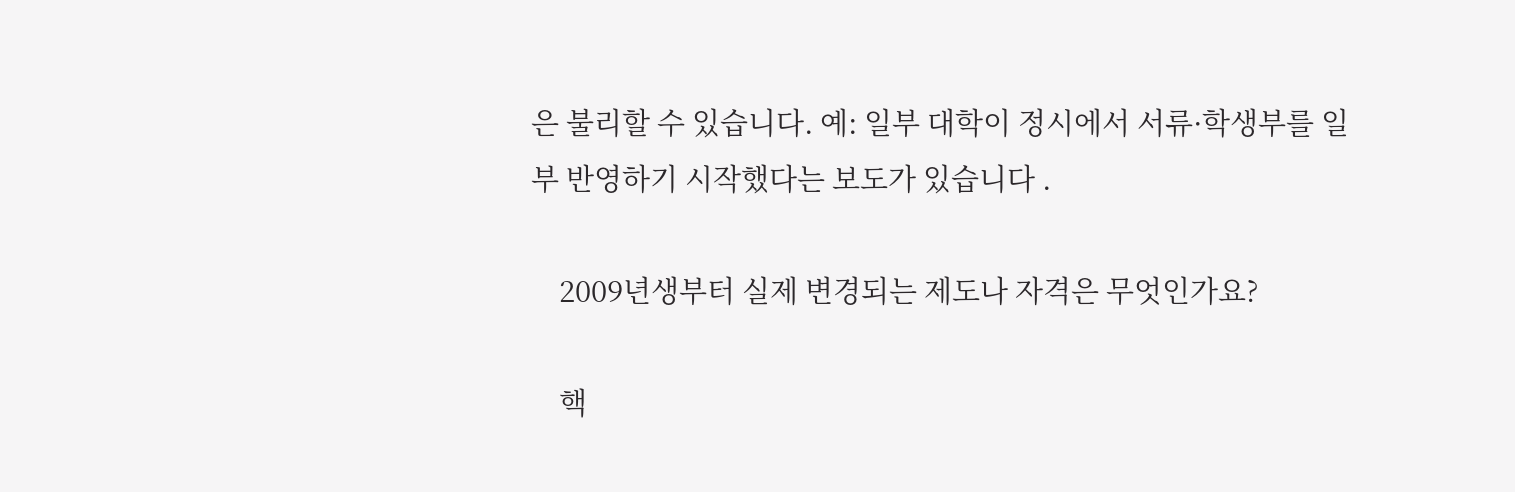은 불리할 수 있습니다. 예: 일부 대학이 정시에서 서류·학생부를 일부 반영하기 시작했다는 보도가 있습니다 .

    2009년생부터 실제 변경되는 제도나 자격은 무엇인가요?

    핵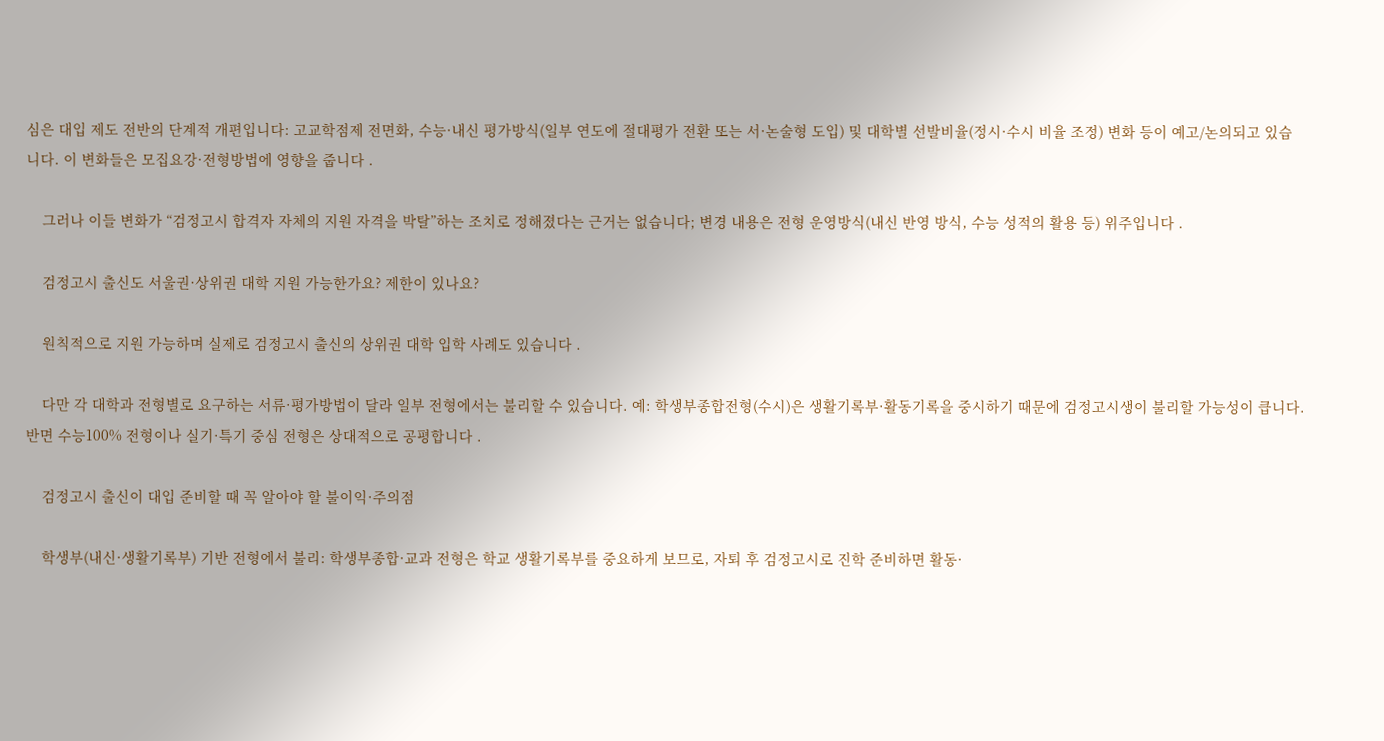심은 대입 제도 전반의 단계적 개편입니다: 고교학점제 전면화, 수능·내신 평가방식(일부 연도에 절대평가 전환 또는 서·논술형 도입) 및 대학별 선발비율(정시·수시 비율 조정) 변화 등이 예고/논의되고 있습니다. 이 변화들은 모집요강·전형방법에 영향을 줍니다 .

    그러나 이들 변화가 “검정고시 합격자 자체의 지원 자격을 박탈”하는 조치로 정해졌다는 근거는 없습니다; 변경 내용은 전형 운영방식(내신 반영 방식, 수능 성적의 활용 등) 위주입니다 .

    검정고시 출신도 서울권·상위권 대학 지원 가능한가요? 제한이 있나요?

    원칙적으로 지원 가능하며 실제로 검정고시 출신의 상위권 대학 입학 사례도 있습니다 .

    다만 각 대학과 전형별로 요구하는 서류·평가방법이 달라 일부 전형에서는 불리할 수 있습니다. 예: 학생부종합전형(수시)은 생활기록부·활동기록을 중시하기 때문에 검정고시생이 불리할 가능성이 큽니다. 반면 수능100% 전형이나 실기·특기 중심 전형은 상대적으로 공평합니다 .

    검정고시 출신이 대입 준비할 때 꼭 알아야 할 불이익·주의점

    학생부(내신·생활기록부) 기반 전형에서 불리: 학생부종합·교과 전형은 학교 생활기록부를 중요하게 보므로, 자퇴 후 검정고시로 진학 준비하면 활동·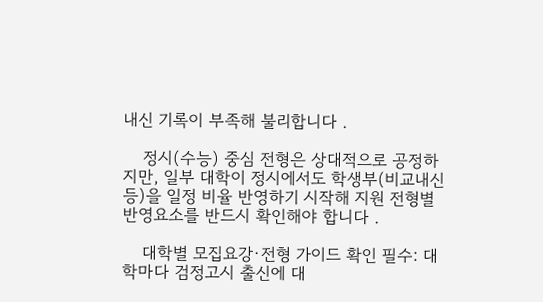내신 기록이 부족해 불리합니다 .

    정시(수능) 중심 전형은 상대적으로 공정하지만, 일부 대학이 정시에서도 학생부(비교내신 등)을 일정 비율 반영하기 시작해 지원 전형별 반영요소를 반드시 확인해야 합니다 .

    대학별 모집요강·전형 가이드 확인 필수: 대학마다 검정고시 출신에 대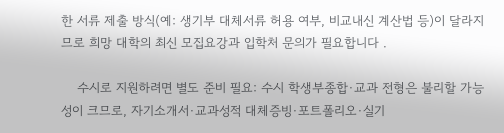한 서류 제출 방식(예: 생기부 대체서류 허용 여부, 비교내신 계산법 등)이 달라지므로 희망 대학의 최신 모집요강과 입학처 문의가 필요합니다 .

    수시로 지원하려면 별도 준비 필요: 수시 학생부종합·교과 전형은 불리할 가능성이 크므로, 자기소개서·교과성적 대체증빙·포트폴리오·실기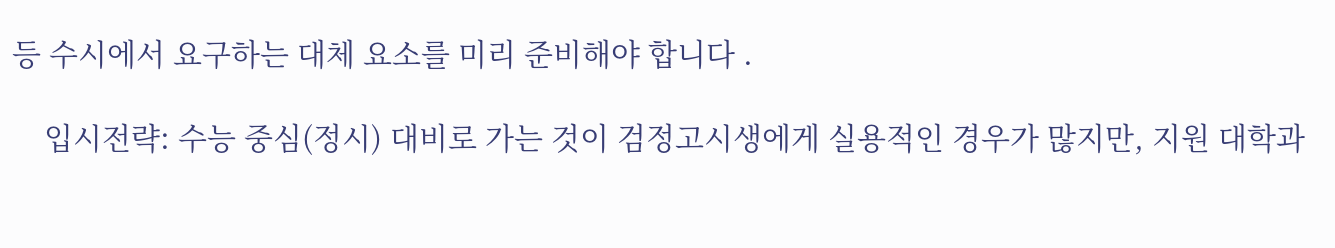등 수시에서 요구하는 대체 요소를 미리 준비해야 합니다 .

    입시전략: 수능 중심(정시) 대비로 가는 것이 검정고시생에게 실용적인 경우가 많지만, 지원 대학과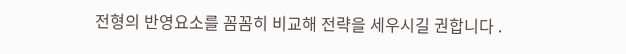전형의 반영요소를 꼼꼼히 비교해 전략을 세우시길 권합니다 .